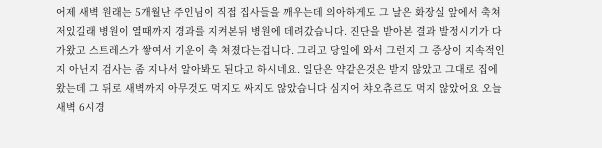어제 새벽 원래는 5개월난 주인님이 직접 집사들을 깨우는데 의아하게도 그 날은 화장실 앞에서 축쳐저있길래 병원이 열때까지 경과를 지켜본뒤 병원에 데려갔습니다. 진단을 받아본 결과 발정시기가 다가왔고 스트레스가 쌓여서 기운이 축 쳐졌다는겁니다. 그리고 당일에 와서 그런지 그 증상이 지속적인지 아닌지 검사는 좀 지나서 알아봐도 된다고 하시네요. 일단은 약같은것은 받지 않았고 그대로 집에 왔는데 그 뒤로 새벽까지 아무것도 먹지도 싸지도 않았습니다 심지어 챠오츄르도 먹지 않았어요 오늘 새벽 6시경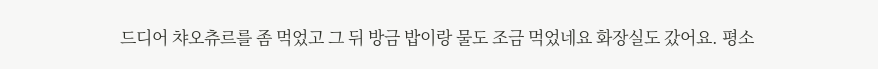드디어 챠오츄르를 좀 먹었고 그 뒤 방금 밥이랑 물도 조금 먹었네요 화장실도 갔어요. 평소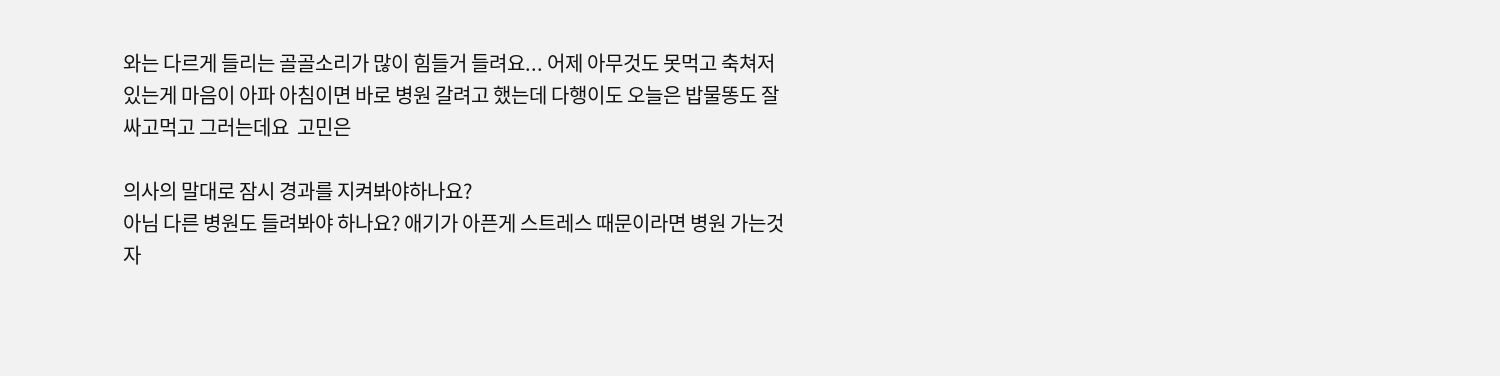와는 다르게 들리는 골골소리가 많이 힘들거 들려요... 어제 아무것도 못먹고 축쳐저있는게 마음이 아파 아침이면 바로 병원 갈려고 했는데 다행이도 오늘은 밥물똥도 잘싸고먹고 그러는데요  고민은

의사의 말대로 잠시 경과를 지켜봐야하나요?
아님 다른 병원도 들려봐야 하나요? 애기가 아픈게 스트레스 때문이라면 병원 가는것 자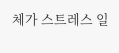체가 스트레스 일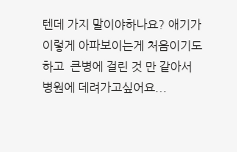텐데 가지 말이야하나요? 애기가 이렇게 아파보이는게 처음이기도 하고  큰병에 걸린 것 만 같아서 병원에 데려가고싶어요...